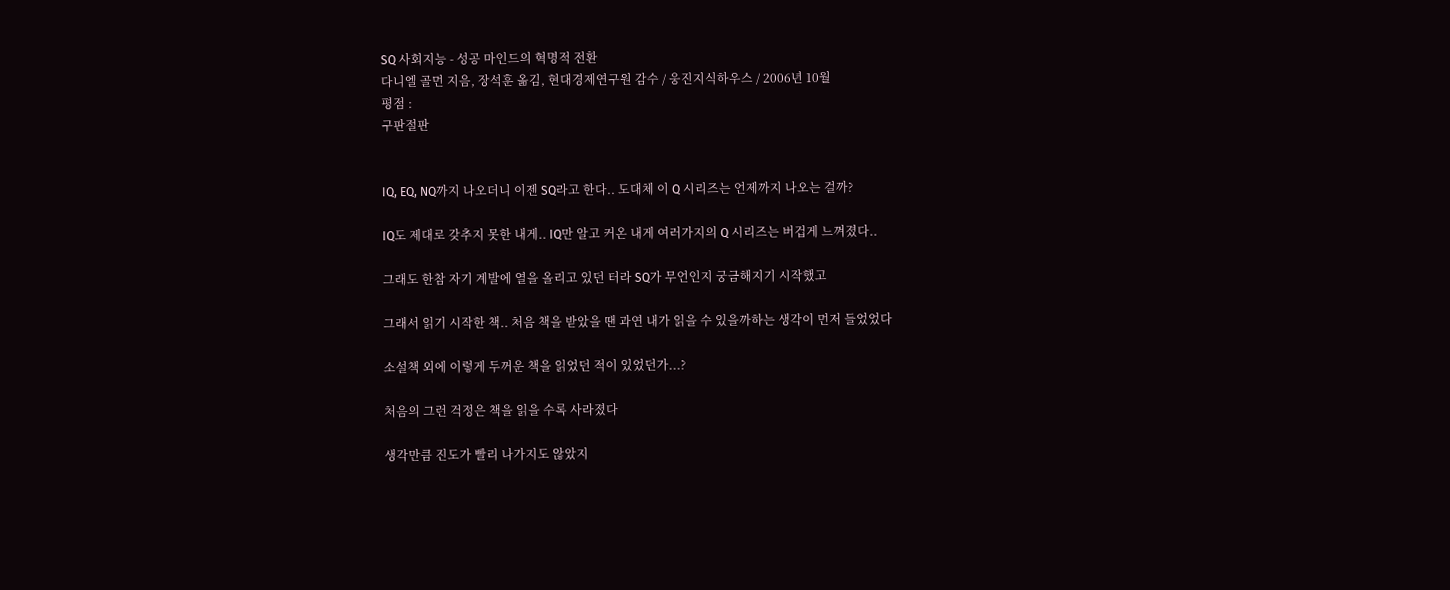SQ 사회지능 - 성공 마인드의 혁명적 전환
다니엘 골먼 지음, 장석훈 옮김, 현대경제연구원 감수 / 웅진지식하우스 / 2006년 10월
평점 :
구판절판


IQ, EQ, NQ까지 나오더니 이젠 SQ라고 한다.. 도대체 이 Q 시리즈는 언제까지 나오는 걸까?

IQ도 제대로 갖추지 못한 내게.. IQ만 알고 커온 내게 여러가지의 Q 시리즈는 버겁게 느껴졌다..

그래도 한참 자기 계발에 열을 올리고 있던 터라 SQ가 무언인지 궁금해지기 시작했고

그래서 읽기 시작한 책.. 처음 책을 받았을 땐 과연 내가 읽을 수 있을까하는 생각이 먼저 들었었다

소설책 외에 이렇게 두꺼운 책을 읽었던 적이 있었던가...?

처음의 그런 걱정은 책을 읽을 수록 사라졌다

생각만큼 진도가 빨리 나가지도 않았지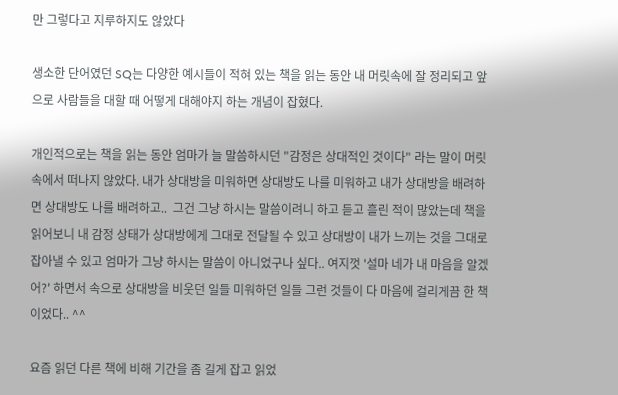만 그렇다고 지루하지도 않았다

생소한 단어였던 SQ는 다양한 예시들이 적혀 있는 책을 읽는 동안 내 머릿속에 잘 정리되고 앞으로 사람들을 대할 때 어떻게 대해야지 하는 개념이 잡혔다.

개인적으로는 책을 읽는 동안 엄마가 늘 말씀하시던 "감정은 상대적인 것이다" 라는 말이 머릿속에서 떠나지 않았다. 내가 상대방을 미워하면 상대방도 나를 미워하고 내가 상대방을 배려하면 상대방도 나를 배려하고..  그건 그냥 하시는 말씀이려니 하고 듣고 흘린 적이 많았는데 책을 읽어보니 내 감정 상태가 상대방에게 그대로 전달될 수 있고 상대방이 내가 느끼는 것을 그대로 잡아낼 수 있고 엄마가 그냥 하시는 말씀이 아니었구나 싶다.. 여지껏 '설마 네가 내 마음을 알겠어?' 하면서 속으로 상대방을 비웃던 일들 미워하던 일들 그런 것들이 다 마음에 걸리게끔 한 책이었다.. ^^

요즘 읽던 다른 책에 비해 기간을 좀 길게 잡고 읽었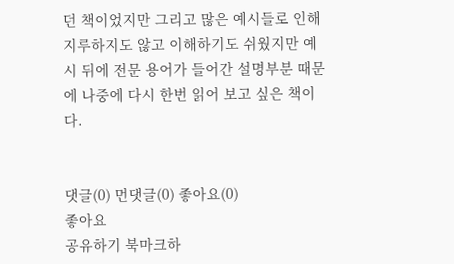던 책이었지만 그리고 많은 예시들로 인해 지루하지도 않고 이해하기도 쉬웠지만 예시 뒤에 전문 용어가 들어간 설명부분 때문에 나중에 다시 한번 읽어 보고 싶은 책이다.


댓글(0) 먼댓글(0) 좋아요(0)
좋아요
공유하기 북마크하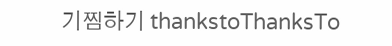기찜하기 thankstoThanksTo